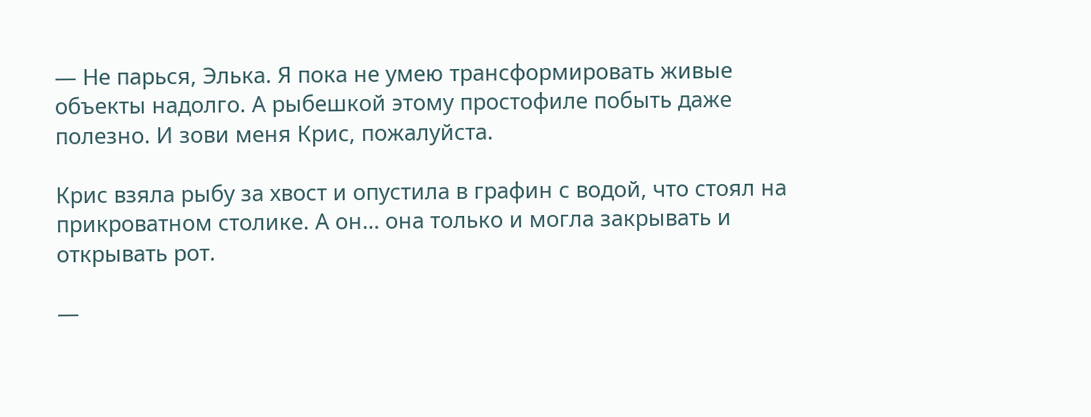— Не парься, Элька. Я пока не умею трансформировать живые объекты надолго. А рыбешкой этому простофиле побыть даже полезно. И зови меня Крис, пожалуйста.

Крис взяла рыбу за хвост и опустила в графин с водой, что стоял на прикроватном столике. А он… она только и могла закрывать и открывать рот.

—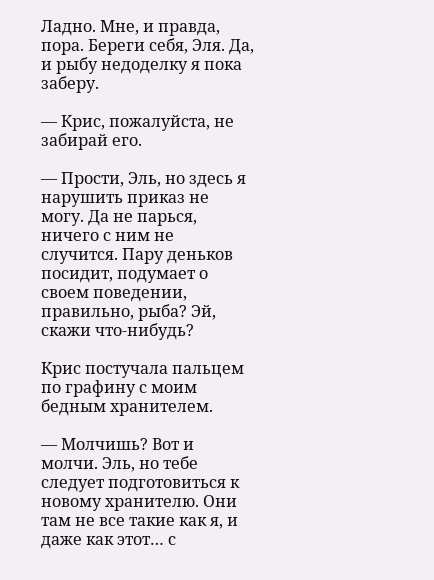Ладно. Мне, и правда, пора. Береги себя, Эля. Да, и рыбу недоделку я пока заберу.

— Крис, пожалуйста, не забирай его.

— Прости, Эль, но здесь я нарушить приказ не могу. Да не парься, ничего с ним не случится. Пару деньков посидит, подумает о своем поведении, правильно, рыба? Эй, скажи что-нибудь?

Крис постучала пальцем по графину с моим бедным хранителем.

— Молчишь? Вот и молчи. Эль, но тебе следует подготовиться к новому хранителю. Они там не все такие как я, и даже как этот… с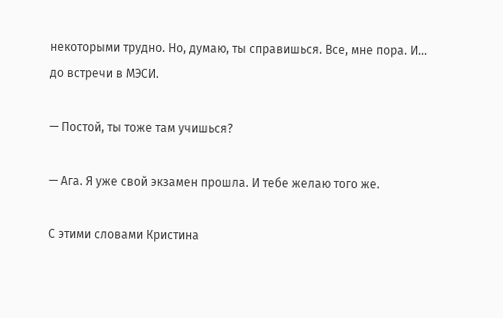некоторыми трудно. Но, думаю, ты справишься. Все, мне пора. И… до встречи в МЭСИ.

— Постой, ты тоже там учишься?

— Ага. Я уже свой экзамен прошла. И тебе желаю того же.

С этими словами Кристина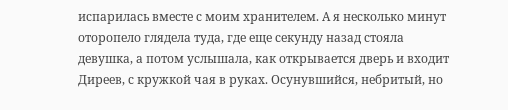испарилась вместе с моим хранителем. А я несколько минут оторопело глядела туда, где еще секунду назад стояла девушка, а потом услышала, как открывается дверь и входит Диреев, с кружкой чая в руках. Осунувшийся, небритый, но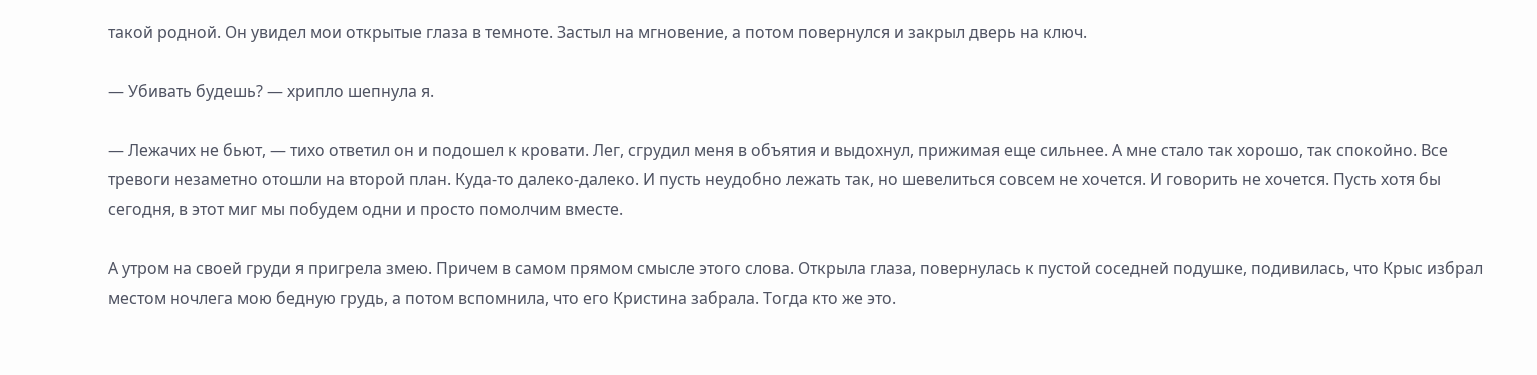такой родной. Он увидел мои открытые глаза в темноте. Застыл на мгновение, а потом повернулся и закрыл дверь на ключ.

— Убивать будешь? — хрипло шепнула я.

— Лежачих не бьют, — тихо ответил он и подошел к кровати. Лег, сгрудил меня в объятия и выдохнул, прижимая еще сильнее. А мне стало так хорошо, так спокойно. Все тревоги незаметно отошли на второй план. Куда-то далеко-далеко. И пусть неудобно лежать так, но шевелиться совсем не хочется. И говорить не хочется. Пусть хотя бы сегодня, в этот миг мы побудем одни и просто помолчим вместе.

А утром на своей груди я пригрела змею. Причем в самом прямом смысле этого слова. Открыла глаза, повернулась к пустой соседней подушке, подивилась, что Крыс избрал местом ночлега мою бедную грудь, а потом вспомнила, что его Кристина забрала. Тогда кто же это.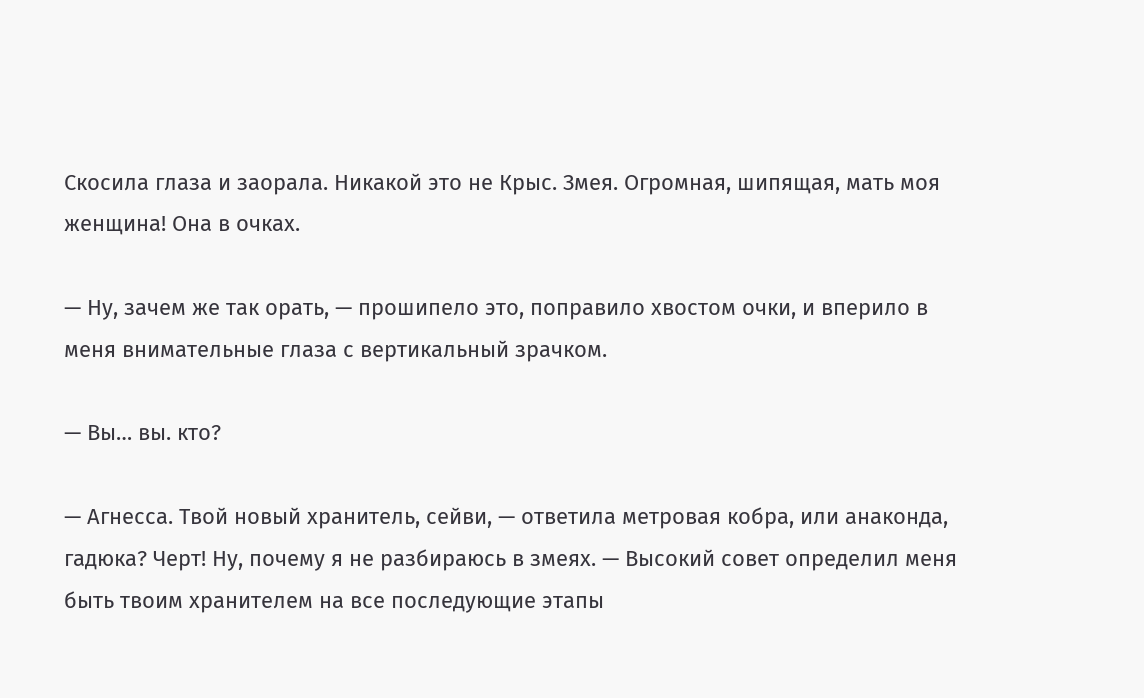Скосила глаза и заорала. Никакой это не Крыс. Змея. Огромная, шипящая, мать моя женщина! Она в очках.

— Ну, зачем же так орать, — прошипело это, поправило хвостом очки, и вперило в меня внимательные глаза с вертикальный зрачком.

— Вы… вы. кто?

— Агнесса. Твой новый хранитель, сейви, — ответила метровая кобра, или анаконда, гадюка? Черт! Ну, почему я не разбираюсь в змеях. — Высокий совет определил меня быть твоим хранителем на все последующие этапы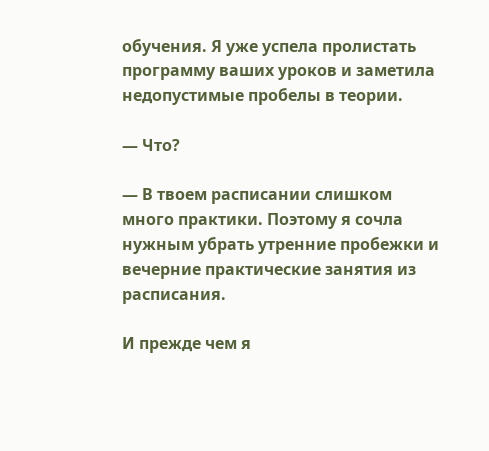обучения. Я уже успела пролистать программу ваших уроков и заметила недопустимые пробелы в теории.

— Что?

— В твоем расписании слишком много практики. Поэтому я сочла нужным убрать утренние пробежки и вечерние практические занятия из расписания.

И прежде чем я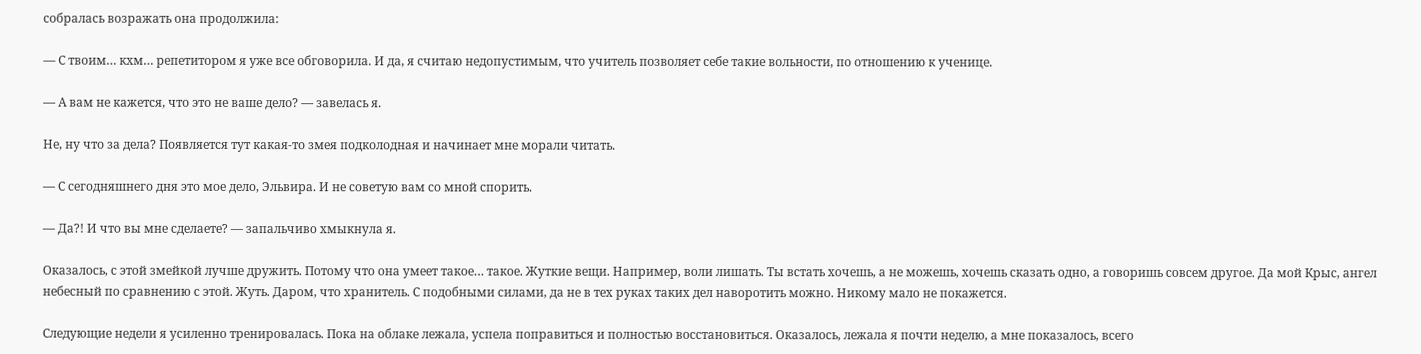собралась возражать она продолжила:

— С твоим… кхм… репетитором я уже все обговорила. И да, я считаю недопустимым, что учитель позволяет себе такие вольности, по отношению к ученице.

— А вам не кажется, что это не ваше дело? — завелась я.

Не, ну что за дела? Появляется тут какая-то змея подколодная и начинает мне морали читать.

— С сегодняшнего дня это мое дело, Эльвира. И не советую вам со мной спорить.

— Да?! И что вы мне сделаете? — запальчиво хмыкнула я.

Оказалось, с этой змейкой лучше дружить. Потому что она умеет такое… такое. Жуткие вещи. Например, воли лишать. Ты встать хочешь, а не можешь, хочешь сказать одно, а говоришь совсем другое. Да мой Крыс, ангел небесный по сравнению с этой. Жуть. Даром, что хранитель. С подобными силами, да не в тех руках таких дел наворотить можно. Никому мало не покажется.

Следующие недели я усиленно тренировалась. Пока на облаке лежала, успела поправиться и полностью восстановиться. Оказалось, лежала я почти неделю, а мне показалось, всего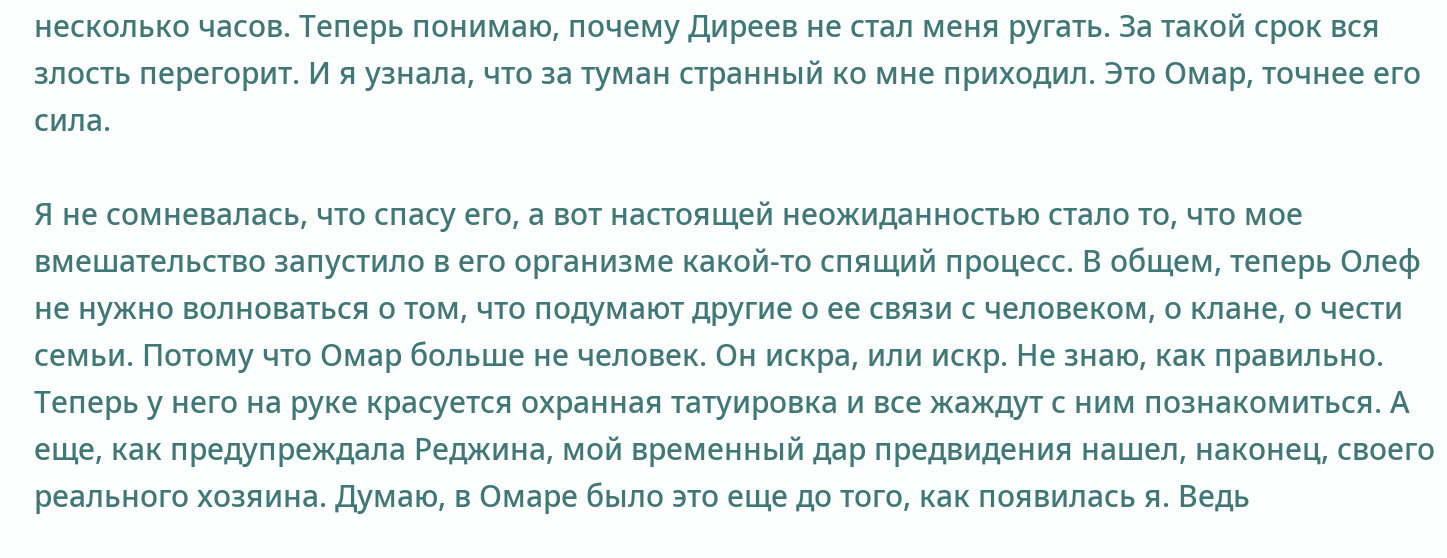несколько часов. Теперь понимаю, почему Диреев не стал меня ругать. За такой срок вся злость перегорит. И я узнала, что за туман странный ко мне приходил. Это Омар, точнее его сила.

Я не сомневалась, что спасу его, а вот настоящей неожиданностью стало то, что мое вмешательство запустило в его организме какой-то спящий процесс. В общем, теперь Олеф не нужно волноваться о том, что подумают другие о ее связи с человеком, о клане, о чести семьи. Потому что Омар больше не человек. Он искра, или искр. Не знаю, как правильно. Теперь у него на руке красуется охранная татуировка и все жаждут с ним познакомиться. А еще, как предупреждала Реджина, мой временный дар предвидения нашел, наконец, своего реального хозяина. Думаю, в Омаре было это еще до того, как появилась я. Ведь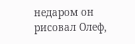недаром он рисовал Олеф,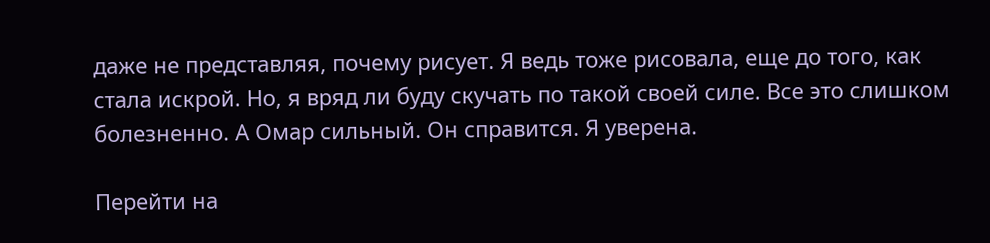даже не представляя, почему рисует. Я ведь тоже рисовала, еще до того, как стала искрой. Но, я вряд ли буду скучать по такой своей силе. Все это слишком болезненно. А Омар сильный. Он справится. Я уверена.

Перейти на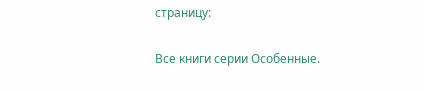страницу:

Все книги серии Особенные.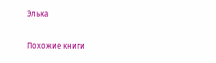Элька

Похожие книги